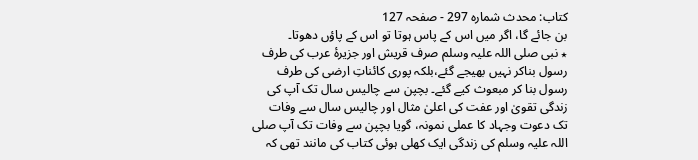کتاب: محدث شمارہ 297 - صفحہ 127
بن جائے گا، اگر میں اس کے پاس ہوتا تو اس کے پاؤں دھوتا۔
٭ نبی صلی اللہ علیہ وسلم صرف قریش اور جزیرۂ عرب کی طرف رسول بناکر نہیں بھیجے گئے،بلکہ پوری کائناتِ ارضی کی طرف رسول بنا کر مبعوث کیے گئے۔ بچپن سے چالیس سال تک آپ کی زندگی تقویٰ اور عفت کی اعلیٰ مثال اور چالیس سال سے وفات تک دعوت وجہاد کا عملی نمونہ، گویا بچپن سے وفات تک آپ صلی اللہ علیہ وسلم کی زندگی ایک کھلی ہوئی کتاب کی مانند تھی کہ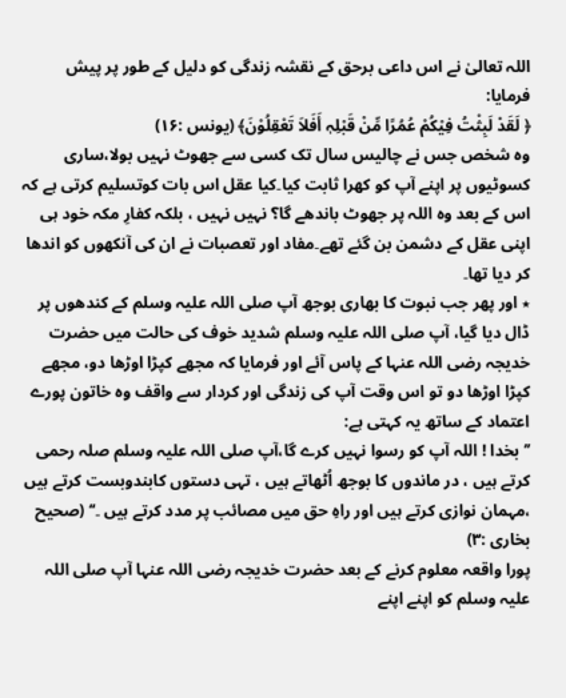اللہ تعالیٰ نے اس داعی برحق کے نقشہ زندگی کو دلیل کے طور پر پیش فرمایا:
﴿ لَقَدْ لَبِثْتُ فِیْکُمْ عُمُرًا مِّنْ قَبْلِہٖ أَفَلاَ تَعْقِلُوْنَ﴾ (یونس :۱۶)
وہ شخص جس نے چالیس سال تک کسی سے جھوٹ نہیں بولا،ساری کسوٹیوں پر اپنے آپ کو کھرا ثابت کیا۔کیا عقل اس بات کوتسلیم کرتی ہے کہ اس کے بعد وہ اللہ پر جھوٹ باندھے گا؟ نہیں نہیں ، بلکہ کفارِ مکہ خود ہی اپنی عقل کے دشمن بن گئے تھے۔مفاد اور تعصبات نے ان کی آنکھوں کو اندھا کر دیا تھا۔
٭ اور پھر جب نبوت کا بھاری بوجھ آپ صلی اللہ علیہ وسلم کے کندھوں پر ڈال دیا گیا، آپ صلی اللہ علیہ وسلم شدید خوف کی حالت میں حضرت خدیجہ رضی اللہ عنہا کے پاس آئے اور فرمایا کہ مجھے کپڑا اوڑھا دو، مجھے کپڑا اوڑھا دو تو اس وقت آپ کی زندگی اور کردار سے واقف وہ خاتون پورے اعتماد کے ساتھ یہ کہتی ہے:
’’ بخدا ! اللہ آپ کو رسوا نہیں کرے گا،آپ صلی اللہ علیہ وسلم صلہ رحمی کرتے ہیں ، در ماندوں کا بوجھ اُٹھاتے ہیں ، تہی دستوں کابندوبست کرتے ہیں ،مہمان نوازی کرتے ہیں اور راہِ حق میں مصائب پر مدد کرتے ہیں ۔‘‘ (صحیح بخاری :۳)
پورا واقعہ معلوم کرنے کے بعد حضرت خدیجہ رضی اللہ عنہا آپ صلی اللہ علیہ وسلم کو اپنے اپنے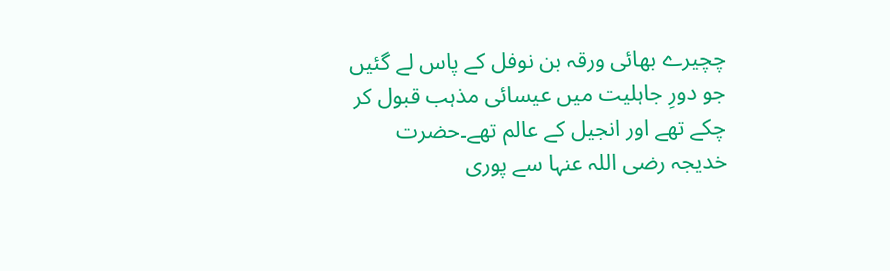چچیرے بھائی ورقہ بن نوفل کے پاس لے گئیں جو دورِ جاہلیت میں عیسائی مذہب قبول کر چکے تھے اور انجیل کے عالم تھے۔حضرت خدیجہ رضی اللہ عنہا سے پوری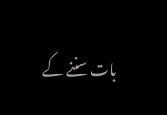بات سننے کے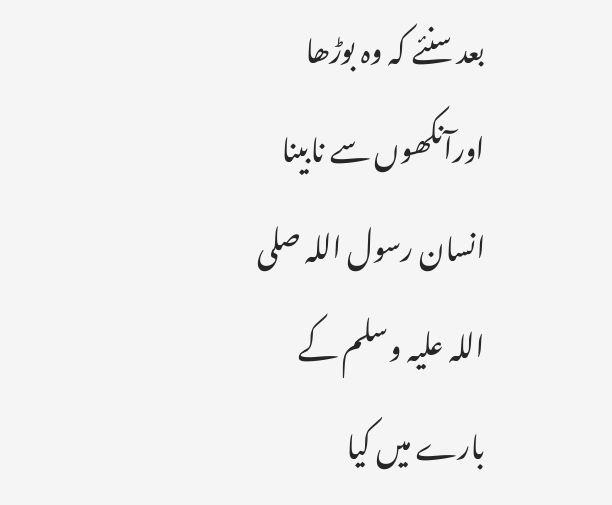بعد سنئے کہ وہ بوڑھا اورآنکھوں سے نابینا انسان رسول اللہ صلی اللہ علیہ وسلم کے بارے میں کیا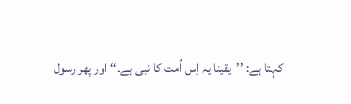کہتا ہے: ’’یقینا یہ اِس اُمت کا نبی ہے۔‘‘ اور پھر رسول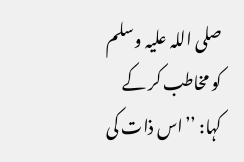صلی اللہ علیہ وسلم کو مخاطب کر کے کہا: ’’اس ذات کی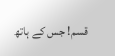قسم! جس کے ہاتھ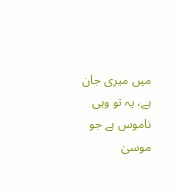میں میری جان ہے، یہ تو وہی ناموس ہے جو موسیٰ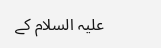علیہ السلام کے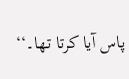پاس آیا کرتا تھا۔‘‘